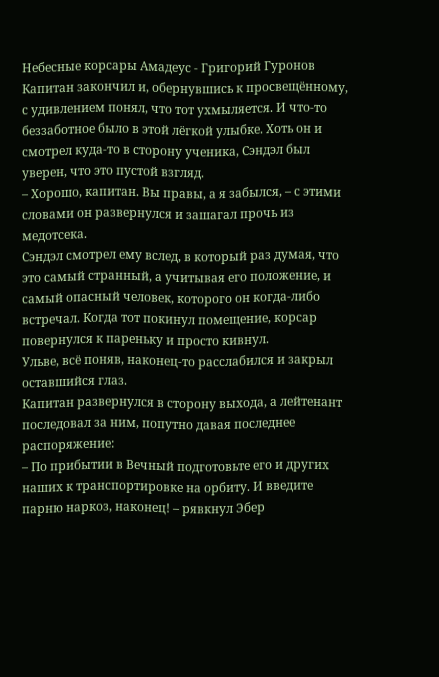Небесные корсары Амадеус - Григорий Гуронов
Капитан закончил и, обернувшись к просвещённому, с удивлением понял, что тот ухмыляется. И что-то беззаботное было в этой лёгкой улыбке. Хоть он и смотрел куда-то в сторону ученика, Сэндэл был уверен, что это пустой взгляд.
– Хорошо, капитан. Вы правы, а я забылся, – с этими словами он развернулся и зашагал прочь из медотсека.
Сэндэл смотрел ему вслед, в который раз думая, что это самый странный, а учитывая его положение, и самый опасный человек, которого он когда-либо встречал. Когда тот покинул помещение, корсар повернулся к пареньку и просто кивнул.
Ульве, всё поняв, наконец-то расслабился и закрыл оставшийся глаз.
Капитан развернулся в сторону выхода, а лейтенант последовал за ним, попутно давая последнее распоряжение:
– По прибытии в Вечный подготовьте его и других наших к транспортировке на орбиту. И введите парню наркоз, наконец! – рявкнул Эбер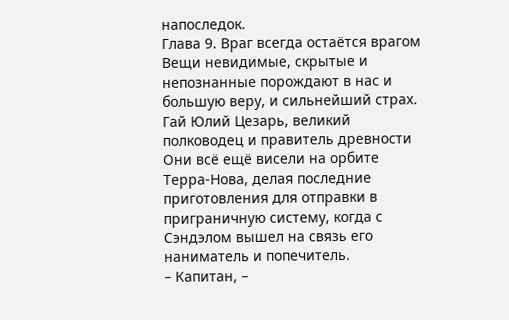напоследок.
Глава 9. Враг всегда остаётся врагом
Вещи невидимые, скрытые и непознанные порождают в нас и большую веру, и сильнейший страх.
Гай Юлий Цезарь, великий полководец и правитель древности
Они всё ещё висели на орбите Терра-Нова, делая последние приготовления для отправки в приграничную систему, когда с Сэндэлом вышел на связь его наниматель и попечитель.
– Капитан, –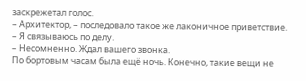заскрежетал голос.
– Архитектор, – последовало такое же лаконичное приветствие.
– Я связываюсь по делу.
– Несомненно. Ждал вашего звонка.
По бортовым часам была ещё ночь. Конечно, такие вещи не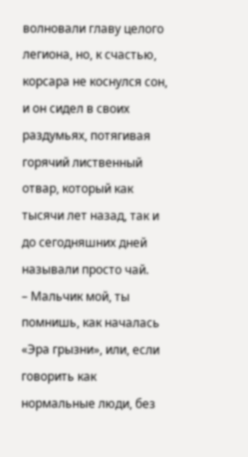волновали главу целого легиона, но, к счастью, корсара не коснулся сон, и он сидел в своих раздумьях, потягивая горячий лиственный отвар, который как тысячи лет назад, так и до сегодняшних дней называли просто чай.
– Мальчик мой, ты помнишь, как началась «Эра грызни», или, если говорить как нормальные люди, без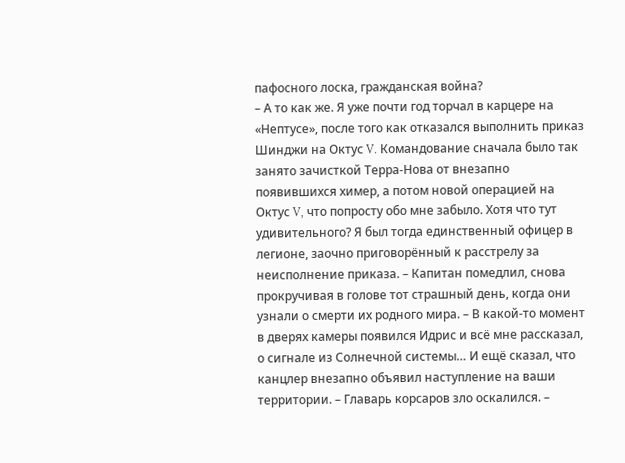пафосного лоска, гражданская война?
– А то как же. Я уже почти год торчал в карцере на «Нептусе», после того как отказался выполнить приказ Шинджи на Октус V. Командование сначала было так занято зачисткой Терра-Нова от внезапно появившихся химер, а потом новой операцией на Октус V, что попросту обо мне забыло. Хотя что тут удивительного? Я был тогда единственный офицер в легионе, заочно приговорённый к расстрелу за неисполнение приказа. – Капитан помедлил, снова прокручивая в голове тот страшный день, когда они узнали о смерти их родного мира. – В какой-то момент в дверях камеры появился Идрис и всё мне рассказал, о сигнале из Солнечной системы… И ещё сказал, что канцлер внезапно объявил наступление на ваши территории. – Главарь корсаров зло оскалился. –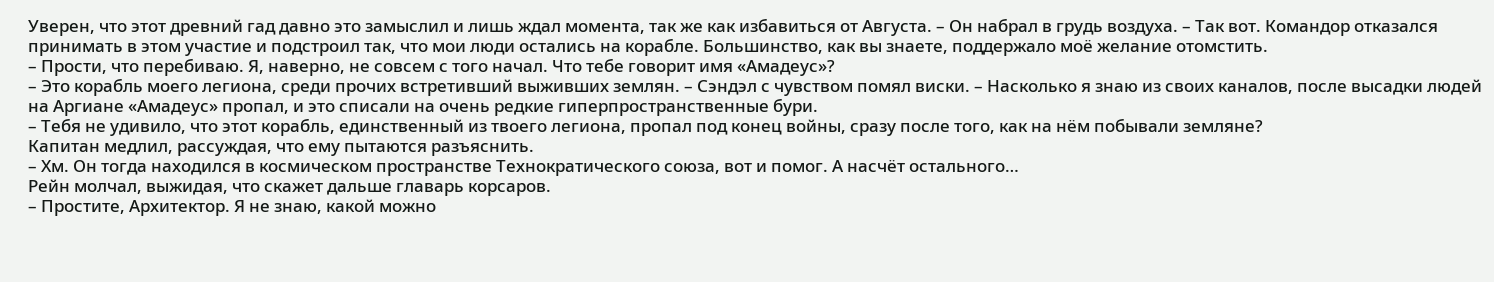Уверен, что этот древний гад давно это замыслил и лишь ждал момента, так же как избавиться от Августа. – Он набрал в грудь воздуха. – Так вот. Командор отказался принимать в этом участие и подстроил так, что мои люди остались на корабле. Большинство, как вы знаете, поддержало моё желание отомстить.
– Прости, что перебиваю. Я, наверно, не совсем с того начал. Что тебе говорит имя «Амадеус»?
– Это корабль моего легиона, среди прочих встретивший выживших землян. – Сэндэл с чувством помял виски. – Насколько я знаю из своих каналов, после высадки людей на Аргиане «Амадеус» пропал, и это списали на очень редкие гиперпространственные бури.
– Тебя не удивило, что этот корабль, единственный из твоего легиона, пропал под конец войны, сразу после того, как на нём побывали земляне?
Капитан медлил, рассуждая, что ему пытаются разъяснить.
– Хм. Он тогда находился в космическом пространстве Технократического союза, вот и помог. А насчёт остального…
Рейн молчал, выжидая, что скажет дальше главарь корсаров.
– Простите, Архитектор. Я не знаю, какой можно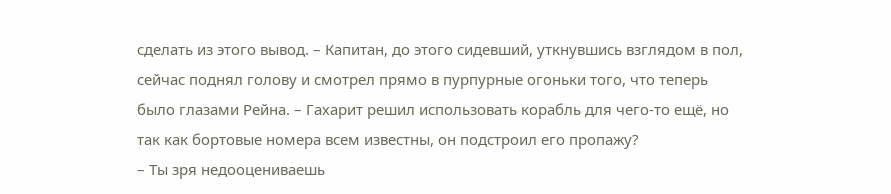сделать из этого вывод. – Капитан, до этого сидевший, уткнувшись взглядом в пол, сейчас поднял голову и смотрел прямо в пурпурные огоньки того, что теперь было глазами Рейна. – Гахарит решил использовать корабль для чего-то ещё, но так как бортовые номера всем известны, он подстроил его пропажу?
– Ты зря недооцениваешь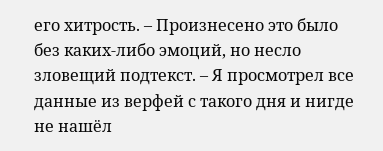его хитрость. – Произнесено это было без каких-либо эмоций, но несло зловещий подтекст. – Я просмотрел все данные из верфей с такого дня и нигде не нашёл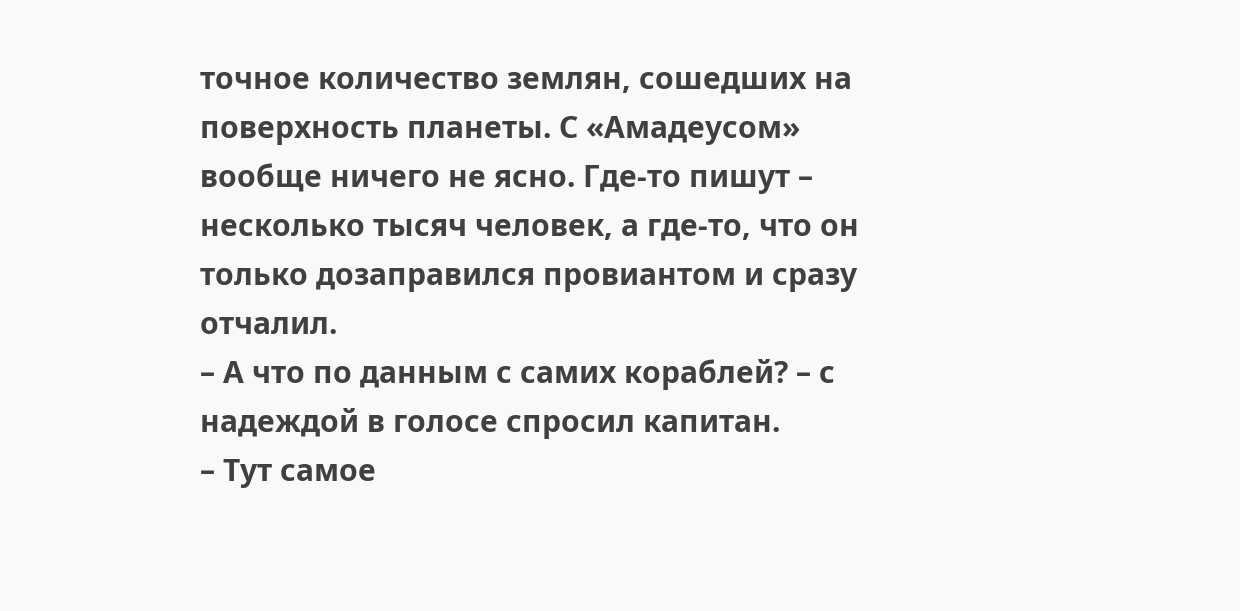точное количество землян, сошедших на поверхность планеты. С «Амадеусом» вообще ничего не ясно. Где-то пишут – несколько тысяч человек, а где-то, что он только дозаправился провиантом и сразу отчалил.
– А что по данным с самих кораблей? – с надеждой в голосе спросил капитан.
– Тут самое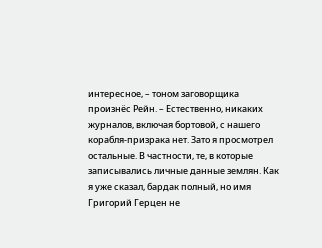интересное, – тоном заговорщика произнёс Рейн. – Естественно, никаких журналов, включая бортовой, с нашего корабля-призрака нет. Зато я просмотрел остальные. В частности, те, в которые записывались личные данные землян. Как я уже сказал, бардак полный, но имя Григорий Герцен не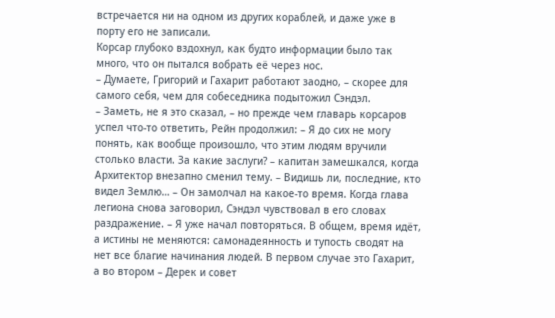встречается ни на одном из других кораблей, и даже уже в порту его не записали.
Корсар глубоко вздохнул, как будто информации было так много, что он пытался вобрать её через нос.
– Думаете, Григорий и Гахарит работают заодно, – скорее для самого себя, чем для собеседника подытожил Сэндэл.
– Заметь, не я это сказал, – но прежде чем главарь корсаров успел что-то ответить, Рейн продолжил: – Я до сих не могу понять, как вообще произошло, что этим людям вручили столько власти. За какие заслуги? – капитан замешкался, когда Архитектор внезапно сменил тему. – Видишь ли, последние, кто видел Землю… – Он замолчал на какое-то время. Когда глава легиона снова заговорил, Сэндэл чувствовал в его словах раздражение. – Я уже начал повторяться. В общем, время идёт, а истины не меняются: самонадеянность и тупость сводят на нет все благие начинания людей. В первом случае это Гахарит, а во втором – Дерек и совет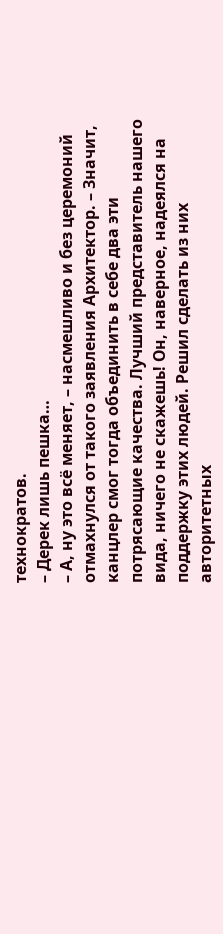технократов.
– Дерек лишь пешка…
– А, ну это всё меняет, – насмешливо и без церемоний отмахнулся от такого заявления Архитектор. – Значит, канцлер смог тогда объединить в себе два эти потрясающие качества. Лучший представитель нашего вида, ничего не скажешь! Он, наверное, надеялся на поддержку этих людей. Решил сделать из них авторитетных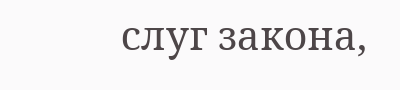слуг закона,